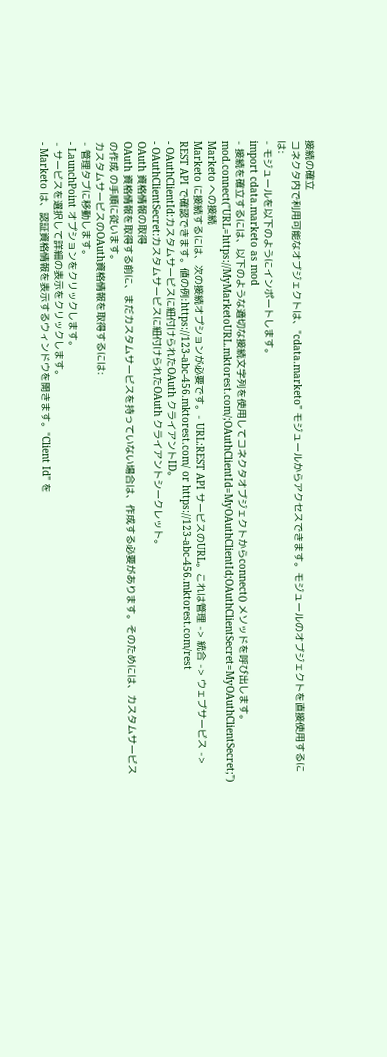接続の確立
コネクタ内で利用可能なオブジェクトは、"cdata.marketo" モジュールからアクセスできます。モジュールのオブジェクトを直接使用するには:
- モジュールを以下のようにインポートします。
import cdata.marketo as mod
- 接続を確立するには、以下のような適切な接続文字列を使用してコネクタオブジェクトからconnect() メソッドを呼び出します。
mod.connect("URL=https://MyMarketoURL.mktorest.com/;OAuthClientId=MyOAuthClientId;OAuthClientSecret=MyOAuthClientSecret;")
Marketo への接続
Marketo に接続するには、次の接続オプションが必要です。- URL:REST API サービスのURL。これは管理 -> 統合 -> ウェブサービス -> REST API で確認できます。値の例:https://123-abc-456.mktorest.com/ or https://123-abc-456.mktorest.com/rest
- OAuthClientId:カスタムサービスに紐付けられたOAuth クライアントID。
- OAuthClientSecret:カスタムサービスに紐付けられたOAuth クライアントシークレット。
OAuth 資格情報の取得
OAuth 資格情報を取得する前に、まだカスタムサービスを持っていない場合は、作成する必要があります。そのためには、カスタムサービスの作成 の手順に従います。
カスタムサービスのOAuth資格情報を取得するには:
- 管理タブに移動します。
- LaunchPoint オプションをクリックします。
- サービスを選択して詳細の表示をクリックします。
- Marketo は、認証資格情報を表示するウィンドウを開きます。"Client Id" を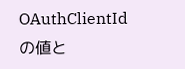OAuthClientId の値と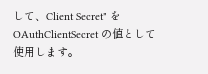して、Client Secret" をOAuthClientSecret の値として使用します。